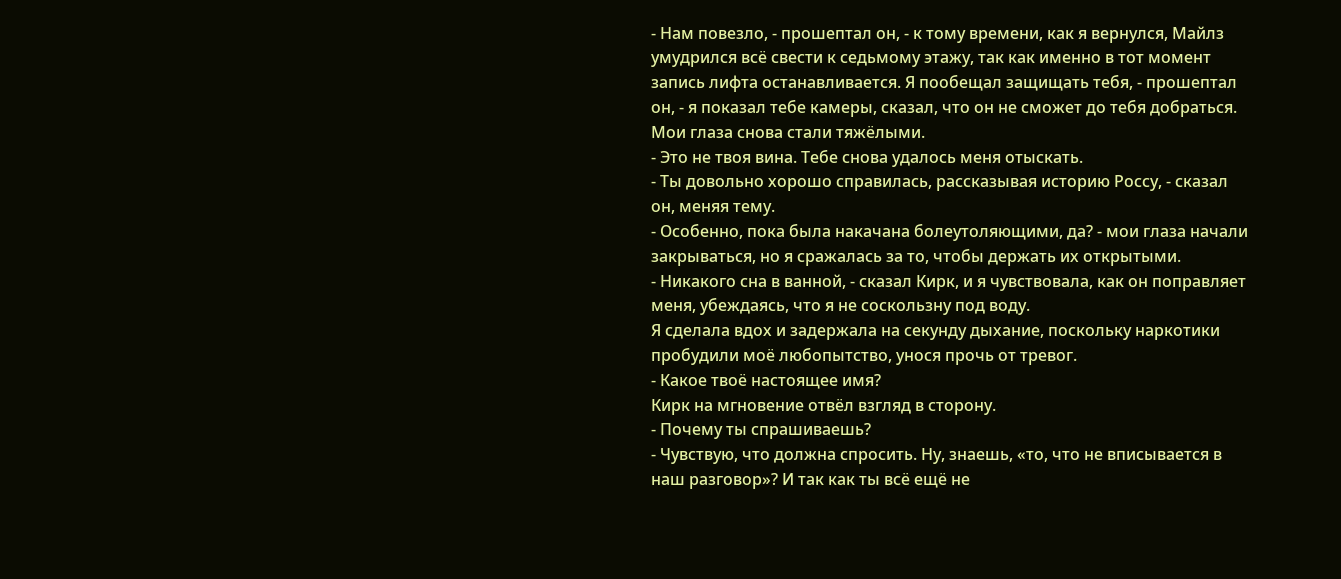- Нам повезло, - прошептал он, - к тому времени, как я вернулся, Майлз умудрился всё свести к седьмому этажу, так как именно в тот момент запись лифта останавливается. Я пообещал защищать тебя, - прошептал он, - я показал тебе камеры, сказал, что он не сможет до тебя добраться.
Мои глаза снова стали тяжёлыми.
- Это не твоя вина. Тебе снова удалось меня отыскать.
- Ты довольно хорошо справилась, рассказывая историю Россу, - сказал он, меняя тему.
- Особенно, пока была накачана болеутоляющими, да? - мои глаза начали закрываться, но я сражалась за то, чтобы держать их открытыми.
- Никакого сна в ванной, - сказал Кирк, и я чувствовала, как он поправляет меня, убеждаясь, что я не соскользну под воду.
Я сделала вдох и задержала на секунду дыхание, поскольку наркотики пробудили моё любопытство, унося прочь от тревог.
- Какое твоё настоящее имя?
Кирк на мгновение отвёл взгляд в сторону.
- Почему ты спрашиваешь?
- Чувствую, что должна спросить. Ну, знаешь, «то, что не вписывается в наш разговор»? И так как ты всё ещё не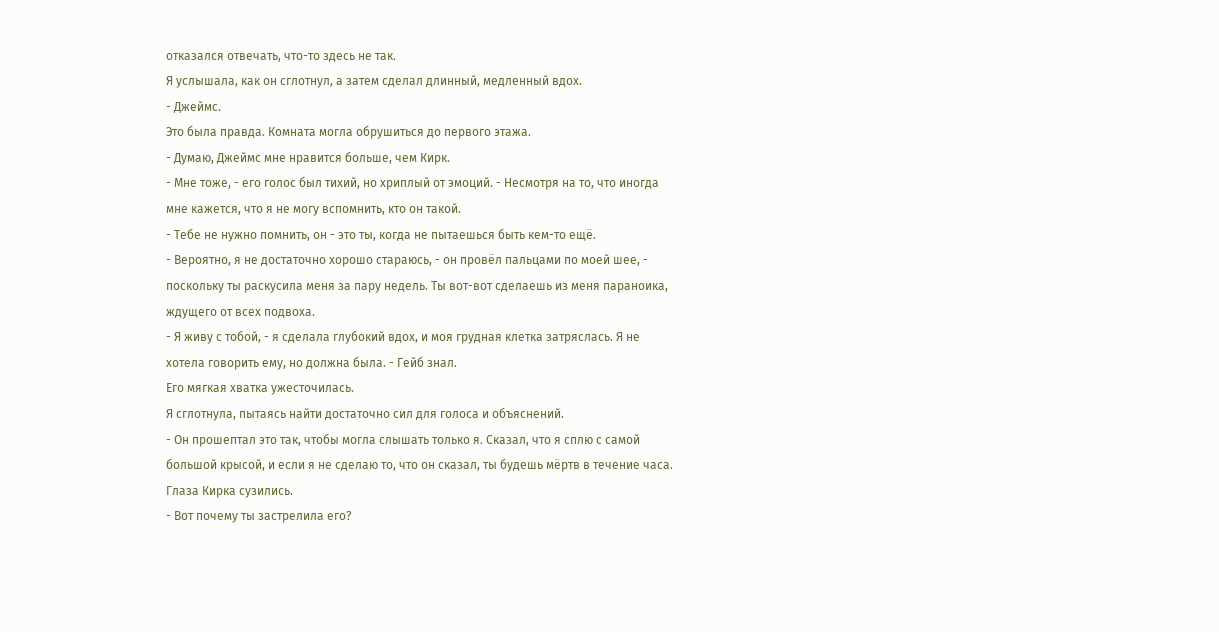отказался отвечать, что-то здесь не так.
Я услышала, как он сглотнул, а затем сделал длинный, медленный вдох.
- Джеймс.
Это была правда. Комната могла обрушиться до первого этажа.
- Думаю, Джеймс мне нравится больше, чем Кирк.
- Мне тоже, - его голос был тихий, но хриплый от эмоций. - Несмотря на то, что иногда мне кажется, что я не могу вспомнить, кто он такой.
- Тебе не нужно помнить, он - это ты, когда не пытаешься быть кем-то ещё.
- Вероятно, я не достаточно хорошо стараюсь, - он провёл пальцами по моей шее, - поскольку ты раскусила меня за пару недель. Ты вот-вот сделаешь из меня параноика, ждущего от всех подвоха.
- Я живу с тобой, - я сделала глубокий вдох, и моя грудная клетка затряслась. Я не хотела говорить ему, но должна была. - Гейб знал.
Его мягкая хватка ужесточилась.
Я сглотнула, пытаясь найти достаточно сил для голоса и объяснений.
- Он прошептал это так, чтобы могла слышать только я. Сказал, что я сплю с самой большой крысой, и если я не сделаю то, что он сказал, ты будешь мёртв в течение часа.
Глаза Кирка сузились.
- Вот почему ты застрелила его?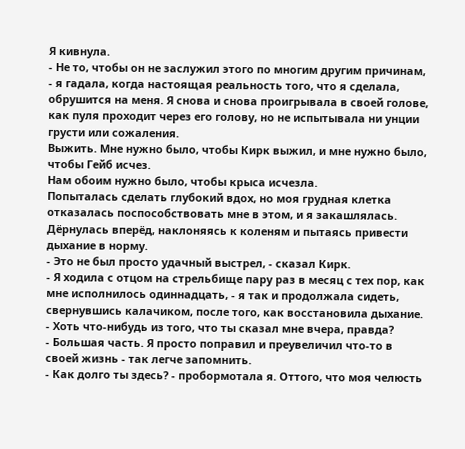Я кивнула.
- Не то, чтобы он не заслужил этого по многим другим причинам, - я гадала, когда настоящая реальность того, что я сделала, обрушится на меня. Я снова и снова проигрывала в своей голове, как пуля проходит через его голову, но не испытывала ни унции грусти или сожаления.
Выжить. Мне нужно было, чтобы Кирк выжил, и мне нужно было, чтобы Гейб исчез.
Нам обоим нужно было, чтобы крыса исчезла.
Попыталась сделать глубокий вдох, но моя грудная клетка отказалась поспособствовать мне в этом, и я закашлялась. Дёрнулась вперёд, наклоняясь к коленям и пытаясь привести дыхание в норму.
- Это не был просто удачный выстрел, - сказал Кирк.
- Я ходила с отцом на стрельбище пару раз в месяц с тех пор, как мне исполнилось одиннадцать, - я так и продолжала сидеть, свернувшись калачиком, после того, как восстановила дыхание. - Хоть что-нибудь из того, что ты сказал мне вчера, правда?
- Большая часть. Я просто поправил и преувеличил что-то в своей жизнь - так легче запомнить.
- Как долго ты здесь? - пробормотала я. Оттого, что моя челюсть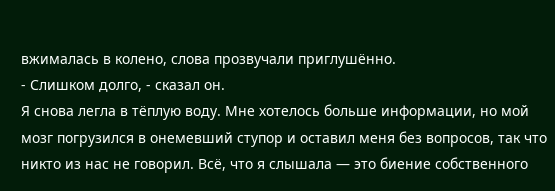вжималась в колено, слова прозвучали приглушённо.
- Слишком долго, - сказал он.
Я снова легла в тёплую воду. Мне хотелось больше информации, но мой мозг погрузился в онемевший ступор и оставил меня без вопросов, так что никто из нас не говорил. Всё, что я слышала — это биение собственного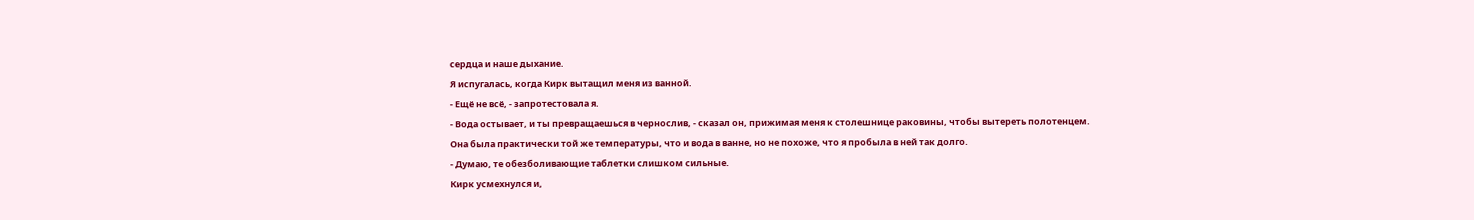сердца и наше дыхание.
Я испугалась, когда Кирк вытащил меня из ванной.
- Ещё не всё, - запротестовала я.
- Вода остывает, и ты превращаешься в чернослив, - сказал он, прижимая меня к столешнице раковины, чтобы вытереть полотенцем.
Она была практически той же температуры, что и вода в ванне, но не похоже, что я пробыла в ней так долго.
- Думаю, те обезболивающие таблетки слишком сильные.
Кирк усмехнулся и,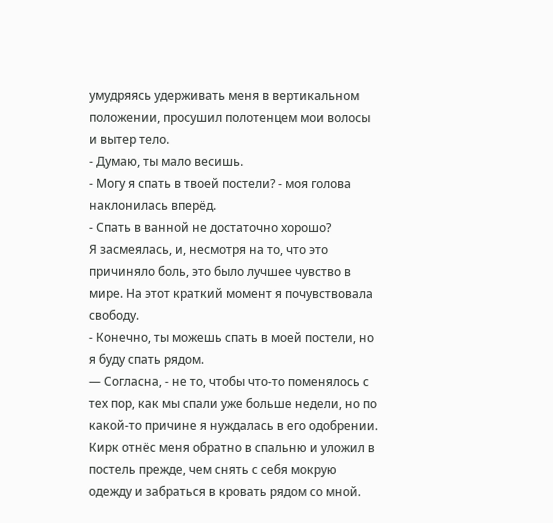умудряясь удерживать меня в вертикальном положении, просушил полотенцем мои волосы и вытер тело.
- Думаю, ты мало весишь.
- Могу я спать в твоей постели? - моя голова наклонилась вперёд.
- Спать в ванной не достаточно хорошо?
Я засмеялась, и, несмотря на то, что это причиняло боль, это было лучшее чувство в мире. На этот краткий момент я почувствовала свободу.
- Конечно, ты можешь спать в моей постели, но я буду спать рядом.
— Согласна, - не то, чтобы что-то поменялось с тех пор, как мы спали уже больше недели, но по какой-то причине я нуждалась в его одобрении.
Кирк отнёс меня обратно в спальню и уложил в постель прежде, чем снять с себя мокрую одежду и забраться в кровать рядом со мной.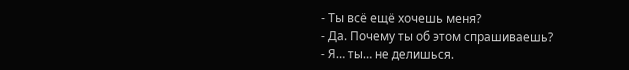- Ты всё ещё хочешь меня?
- Да. Почему ты об этом спрашиваешь?
- Я… ты… не делишься.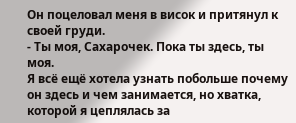Он поцеловал меня в висок и притянул к своей груди.
- Ты моя, Сахарочек. Пока ты здесь, ты моя.
Я всё ещё хотела узнать побольше почему он здесь и чем занимается, но хватка, которой я цеплялась за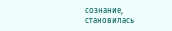сознание, становилась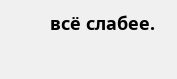всё слабее.